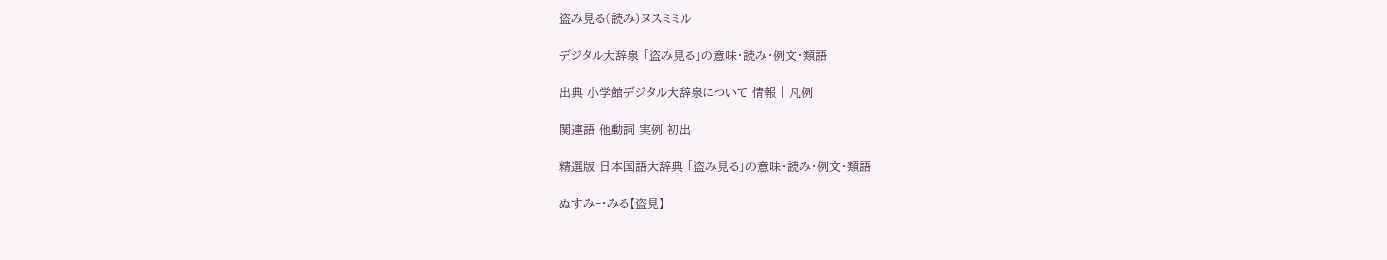盗み見る(読み)ヌスミミル

デジタル大辞泉 「盗み見る」の意味・読み・例文・類語

出典 小学館デジタル大辞泉について 情報 | 凡例

関連語 他動詞 実例 初出

精選版 日本国語大辞典 「盗み見る」の意味・読み・例文・類語

ぬすみ‐・みる【盗見】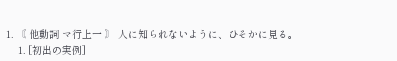1. 〘 他動詞 マ行上一 〙 人に知られないように、ひそかに見る。
    1. [初出の実例]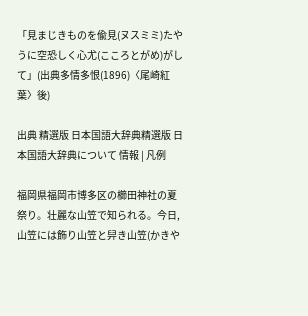「見まじきものを偸見(ヌスミミ)たやうに空恐しく心尤(こころとがめ)がして」(出典多情多恨(1896)〈尾崎紅葉〉後)

出典 精選版 日本国語大辞典精選版 日本国語大辞典について 情報 | 凡例

福岡県福岡市博多区の櫛田神社の夏祭り。壮麗な山笠で知られる。今日,山笠には飾り山笠と舁き山笠(かきや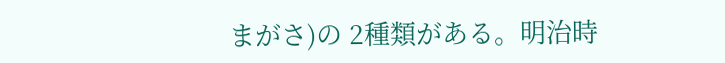まがさ)の 2種類がある。明治時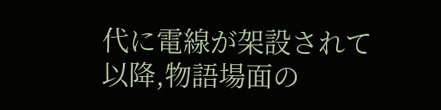代に電線が架設されて以降,物語場面の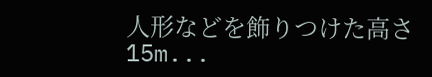人形などを飾りつけた高さ 15m...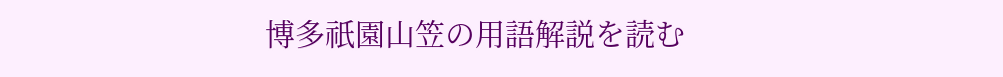博多祇園山笠の用語解説を読む